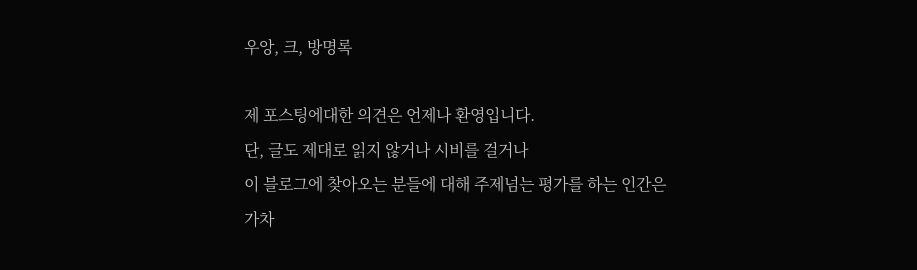우앙, 크, 방명록

제 포스팅에대한 의견은 언제나 환영입니다.
단, 글도 제대로 읽지 않거나 시비를 걸거나
이 블로그에 찾아오는 분들에 대해 주제넘는 평가를 하는 인간은
가차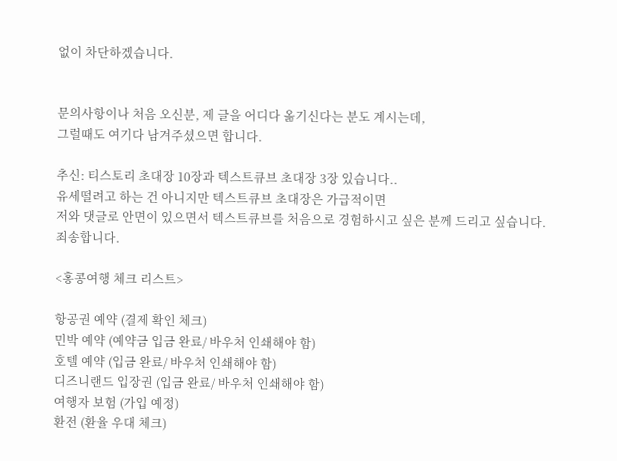없이 차단하겠습니다.


문의사항이나 처음 오신분, 제 글을 어디다 옮기신다는 분도 계시는데,
그럴때도 여기다 남겨주셨으면 합니다.

추신: 티스토리 초대장 10장과 텍스트큐브 초대장 3장 있습니다..
유세떨려고 하는 건 아니지만 텍스트큐브 초대장은 가급적이면
저와 댓글로 안면이 있으면서 텍스트큐브를 처음으로 경험하시고 싶은 분께 드리고 싶습니다.
죄송합니다.

<홍콩여행 체크 리스트>

항공권 예약 (결제 확인 체크)
민박 예약 (예약금 입금 완료/ 바우처 인쇄해야 함)
호텔 예약 (입금 완료/ 바우처 인쇄해야 함)
디즈니랜드 입장권 (입금 완료/ 바우처 인쇄해야 함)
여행자 보험 (가입 예정)
환전 (환율 우대 체크)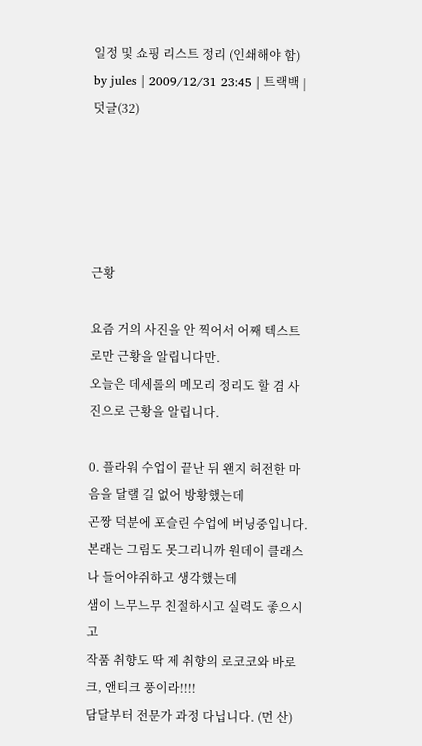일정 및 쇼핑 리스트 정리 (인쇄해야 함)
by jules | 2009/12/31 23:45 | 트랙백 | 덧글(32)





근황

요즘 거의 사진을 안 찍어서 어째 텍스트로만 근황을 알립니다만.
오늘은 데세롤의 메모리 정리도 할 겸 사진으로 근황을 알립니다.

0. 플라워 수업이 끝난 뒤 왠지 허전한 마음을 달랠 길 없어 방황했는데
곤짱 덕분에 포슬린 수업에 버닝중입니다.
본래는 그림도 못그리니까 원데이 클래스나 들어야쥐하고 생각했는데
샘이 느무느무 친절하시고 실력도 좋으시고
작품 취향도 딱 제 취향의 로코코와 바로크, 앤티크 풍이라!!!!
담달부터 전문가 과정 다닙니다. (먼 산)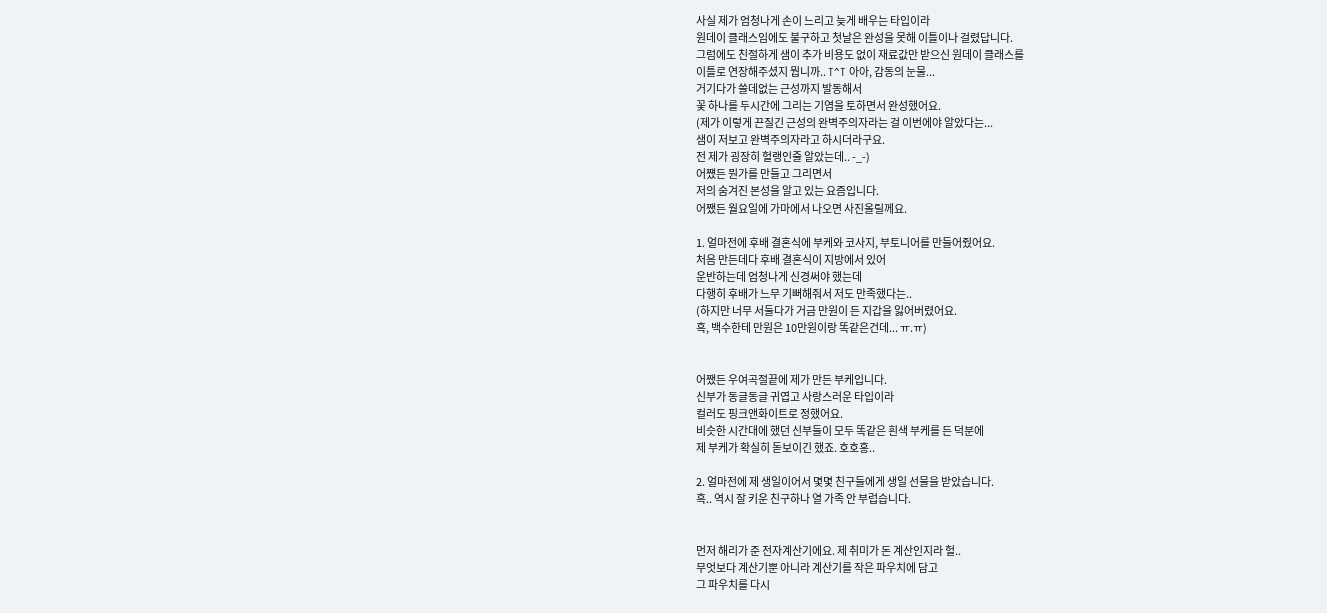사실 제가 엄청나게 손이 느리고 늦게 배우는 타입이라
원데이 클래스임에도 불구하고 첫날은 완성을 못해 이틀이나 걸렸답니다.
그럼에도 친절하게 샘이 추가 비용도 없이 재료값만 받으신 원데이 클래스를
이틀로 연장해주셨지 뭡니까.. T^T 아아, 감동의 눈물...
거기다가 쓸데없는 근성까지 발동해서
꽃 하나를 두시간에 그리는 기염을 토하면서 완성했어요.
(제가 이렇게 끈질긴 근성의 완벽주의자라는 걸 이번에야 알았다는...
샘이 저보고 완벽주의자라고 하시더라구요.
전 제가 굉장히 헐랭인줄 알았는데.. -_-)
어쩄든 뭔가를 만들고 그리면서
저의 숨겨진 본성을 알고 있는 요즘입니다.
어쨌든 월요일에 가마에서 나오면 사진올릴께요.

1. 얼마전에 후배 결혼식에 부케와 코사지, 부토니어를 만들어줬어요.
처음 만든데다 후배 결혼식이 지방에서 있어
운반하는데 엄청나게 신경써야 했는데
다행히 후배가 느무 기뻐해줘서 저도 만족했다는..
(하지만 너무 서둘다가 거금 만원이 든 지갑을 잃어버렸어요.
흑, 백수한테 만원은 10만원이랑 똑같은건데... ㅠ.ㅠ)


어쨌든 우여곡절끝에 제가 만든 부케입니다.
신부가 동글동글 귀엽고 사랑스러운 타입이라
컬러도 핑크앤화이트로 정했어요.
비슷한 시간대에 했던 신부들이 모두 똑같은 흰색 부케를 든 덕분에
제 부케가 확실히 돋보이긴 했죠. 호호홍..

2. 얼마전에 제 생일이어서 몇몇 친구들에게 생일 선물을 받았습니다.
흑.. 역시 잘 키운 친구하나 열 가족 안 부럽습니다.


먼저 해리가 준 전자계산기에요. 제 취미가 돈 계산인지라 헐..
무엇보다 계산기뿐 아니라 계산기를 작은 파우치에 담고
그 파우치를 다시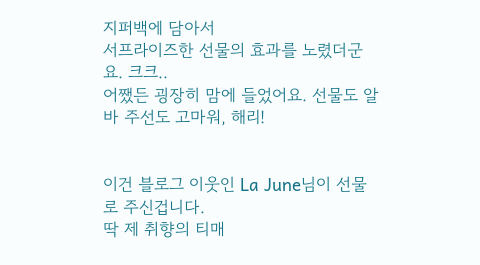지퍼백에 담아서
서프라이즈한 선물의 효과를 노렸더군요. 크크..
어쨌든 굉장히 맘에 들었어요. 선물도 알바 주선도 고마워, 해리!


이건 블로그 이웃인 La June님이 선물로 주신겁니다.
딱 제 취향의 티매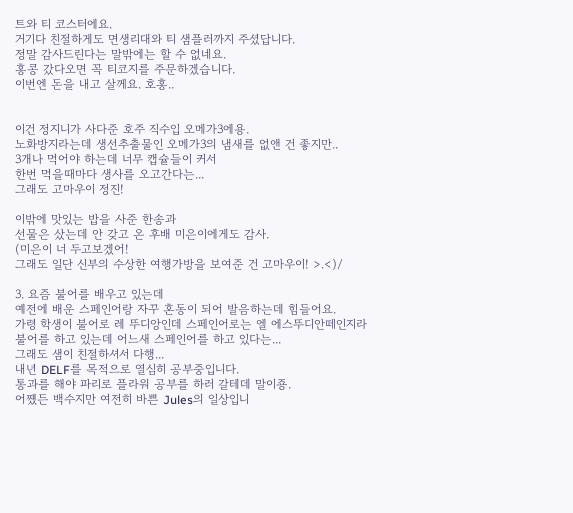트와 티 코스터에요.
거기다 친절하게도 면생리대와 티 샘플러까지 주셨답니다.
정말 감사드린다는 말밖에는 할 수 없네요.
홍콩 갔다오면 꼭 티코지를 주문하겠습니다.
이번엔 돈을 내고 살께요. 호홍..


이건 정지니가 사다준 호주 직수입 오메가3에용.
노화방지라는데 생선추출물인 오메가3의 냄새를 없앤 건 좋지만..
3개나 먹어야 하는데 너무 캡슐들이 커서
한번 먹을때마다 생사를 오고간다는...
그래도 고마우이 정진!

이밖에 맛있는 밥을 사준 한송과
선물은 샀는데 안 갖고 온 후배 미은이에게도 감사.
(미은이 너 두고보겠어!
그래도 일단 신부의 수상한 여행가방을 보여준 건 고마우이! >.<)/

3. 요즘 불어를 배우고 있는데
예전에 배운 스페인어랑 자꾸 혼동이 되어 발음하는데 힘들어요.
가령 학생이 불어로 레 뚜디앙인데 스페인어로는 엘 에스뚜디안떼인지라
불어를 하고 있는데 어느새 스페인어를 하고 있다는...
그래도 샘이 친절하셔서 다행...
내년 DELF를 목적으로 열심히 공부중입니다.
통과를 해야 파리로 플라워 공부를 하러 갈테데 말이죵.
어쩄든 백수지만 여전히 바쁜 Jules의 일상입니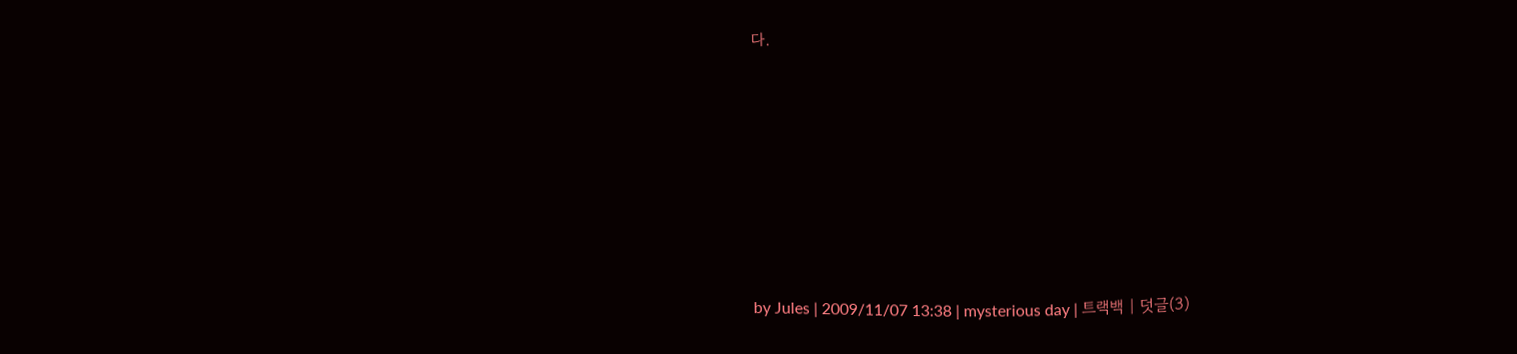다.







by Jules | 2009/11/07 13:38 | mysterious day | 트랙백 | 덧글(3)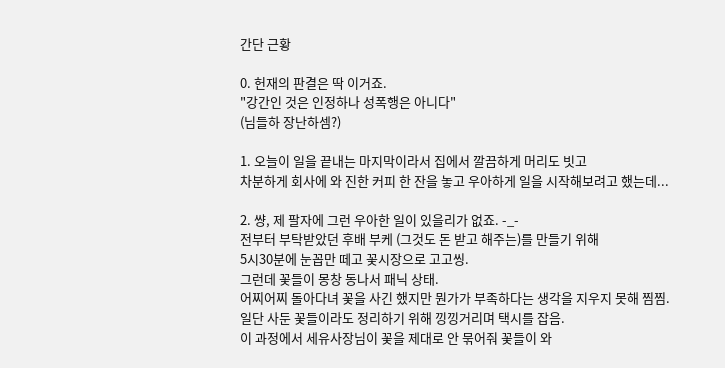간단 근황

0. 헌재의 판결은 딱 이거죠.
"강간인 것은 인정하나 성폭행은 아니다"
(님들하 장난하셈?)

1. 오늘이 일을 끝내는 마지막이라서 집에서 깔끔하게 머리도 빗고
차분하게 회사에 와 진한 커피 한 잔을 놓고 우아하게 일을 시작해보려고 했는데...

2. 썅, 제 팔자에 그런 우아한 일이 있을리가 없죠. -_-
전부터 부탁받았던 후배 부케 (그것도 돈 받고 해주는)를 만들기 위해
5시30분에 눈꼽만 떼고 꽃시장으로 고고씽.
그런데 꽃들이 몽창 동나서 패닉 상태.
어찌어찌 돌아다녀 꽃을 사긴 했지만 뭔가가 부족하다는 생각을 지우지 못해 찜찜.
일단 사둔 꽃들이라도 정리하기 위해 낑낑거리며 택시를 잡음.
이 과정에서 세유사장님이 꽃을 제대로 안 묶어줘 꽃들이 와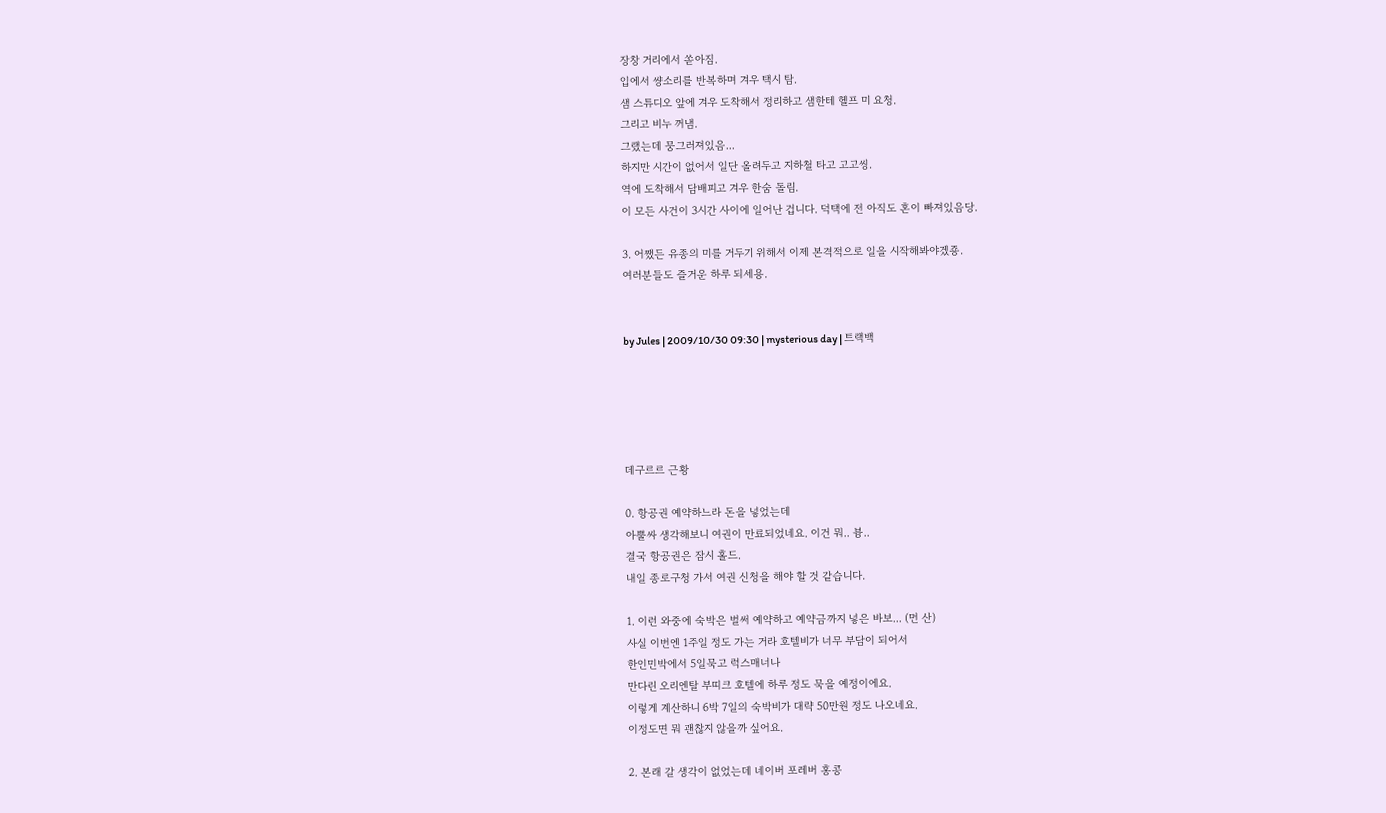장창 거리에서 쏟아짐.
입에서 썅소리를 반복하며 겨우 택시 탐.
샘 스튜디오 앞에 겨우 도착해서 정리하고 샘한테 헬프 미 요청.
그리고 비누 꺼냄.
그랬는데 뭉그러져있음...
하지만 시간이 없어서 일단 올려두고 지하철 타고 고고씽.
역에 도착해서 담배피고 겨우 한숨 돌림.
이 모든 사건이 3시간 사이에 일어난 겁니다. 덕택에 전 아직도 혼이 빠져있음당.

3. 어쨌든 유종의 미를 거두기 위해서 이제 본격적으로 일을 시작해봐야겠죵.
여러분들도 즐거운 하루 되세용.


by Jules | 2009/10/30 09:30 | mysterious day | 트랙백





데구르르 근황

0. 항공권 예약하느라 돈을 넣었는데
아뿔싸 생각해보니 여권이 만료되었네요. 이건 뭐.. 븅..
결국 항공권은 잠시 홀드.
내일 종로구청 가서 여권 신청을 해야 할 것 같습니다.

1. 이런 와중에 숙박은 벌써 예약하고 예약금까지 넣은 바보... (먼 산)
사실 이번엔 1주일 정도 가는 거라 호텔비가 너무 부담이 되어서
한인민박에서 5일묵고 럭스매너나
만다린 오리엔탈 부띠크 호텔에 하루 정도 묵을 예정이에요.
이렇게 계산하니 6박 7일의 숙박비가 대략 50만원 정도 나오네요.
이정도면 뭐 괜찮지 않을까 싶어요.

2. 본래 갈 생각이 없었는데 네이버 포레버 홍콩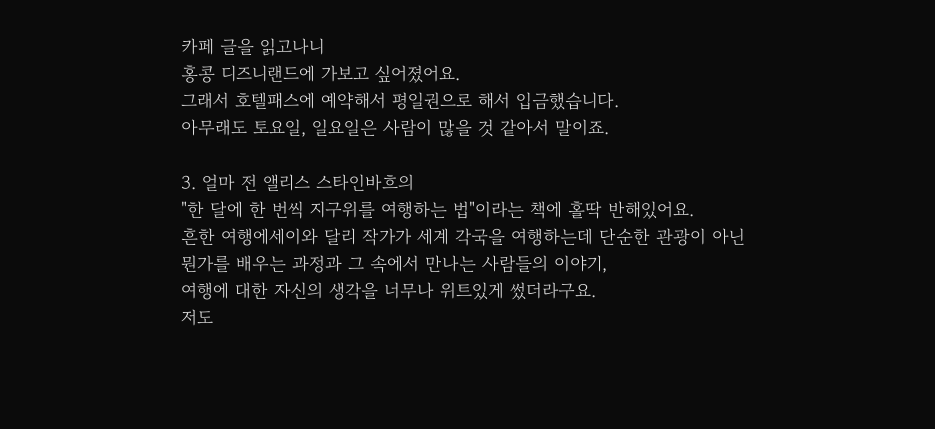카페 글을 읽고나니
홍콩 디즈니랜드에 가보고 싶어졌어요.
그래서 호텔패스에 예약해서 평일권으로 해서 입금했습니다.
아무래도 토요일, 일요일은 사람이 많을 것 같아서 말이죠.

3. 얼마 전 앨리스 스타인바흐의
"한 달에 한 번씩 지구위를 여행하는 법"이라는 책에 홀딱 반해있어요.
흔한 여행에세이와 달리 작가가 세계 각국을 여행하는데 단순한 관광이 아닌
뭔가를 배우는 과정과 그 속에서 만나는 사람들의 이야기,
여행에 대한 자신의 생각을 너무나 위트있게 썼더라구요.
저도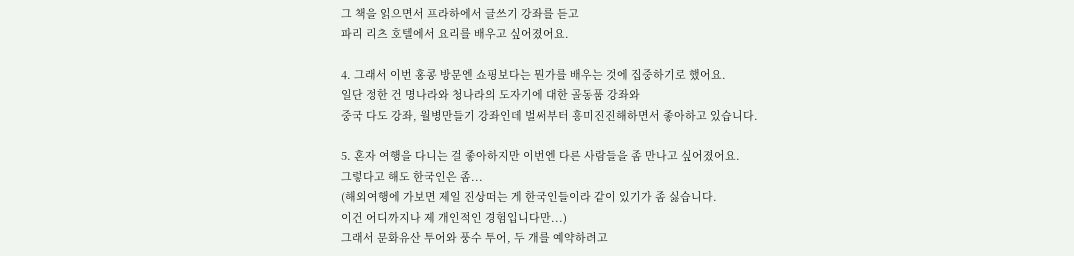그 책을 읽으면서 프라하에서 글쓰기 강좌를 듣고
파리 리츠 호텔에서 요리를 배우고 싶어졌어요.

4. 그래서 이번 홍콩 방문엔 쇼핑보다는 뭔가를 배우는 것에 집중하기로 했어요.
일단 정한 건 명나라와 청나라의 도자기에 대한 골동품 강좌와
중국 다도 강좌, 월병만들기 강좌인데 벌써부터 흥미진진해하면서 좋아하고 있습니다.

5. 혼자 여행을 다니는 걸 좋아하지만 이번엔 다른 사람들을 좀 만나고 싶어졌어요.
그렇다고 해도 한국인은 좀...
(해외여행에 가보면 제일 진상떠는 게 한국인들이라 같이 있기가 좀 싫습니다.
이건 어디까지나 제 개인적인 경험입니다만...)
그래서 문화유산 투어와 풍수 투어, 두 개를 예약하려고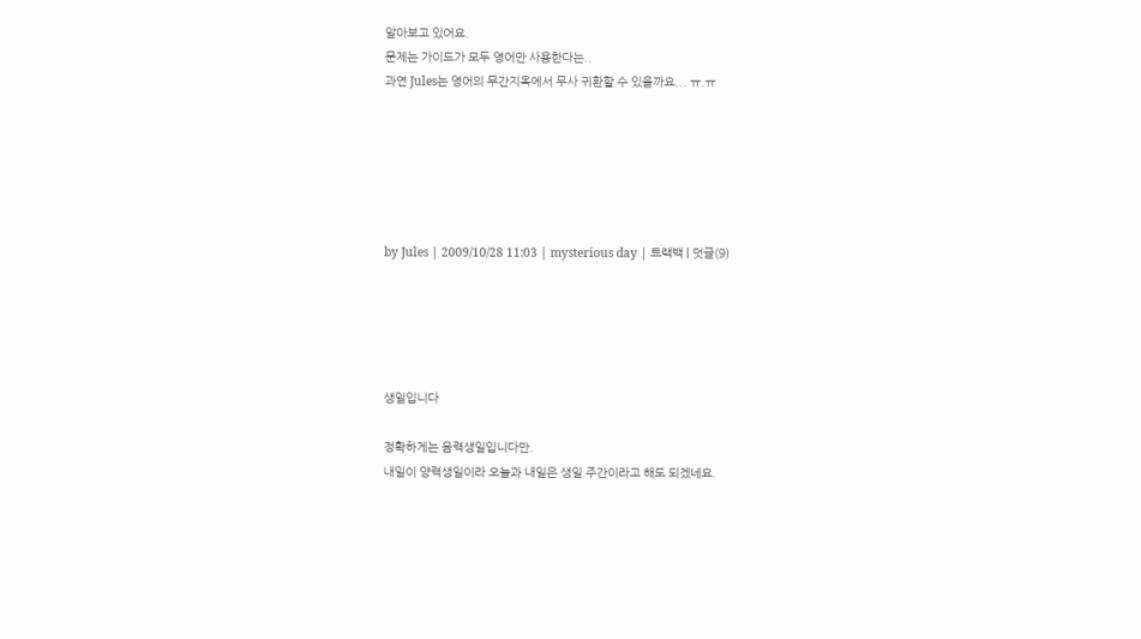알아보고 있어요.
문제는 가이드가 모두 영어만 사용한다는..
과연 Jules는 영어의 무간지옥에서 무사 귀환할 수 있을까요... ㅠ.ㅠ






by Jules | 2009/10/28 11:03 | mysterious day | 트랙백 | 덧글(9)





생일입니다

정확하게는 음력생일입니다만.
내일이 양력생일이라 오늘과 내일은 생일 주간이라고 해도 되겠네요.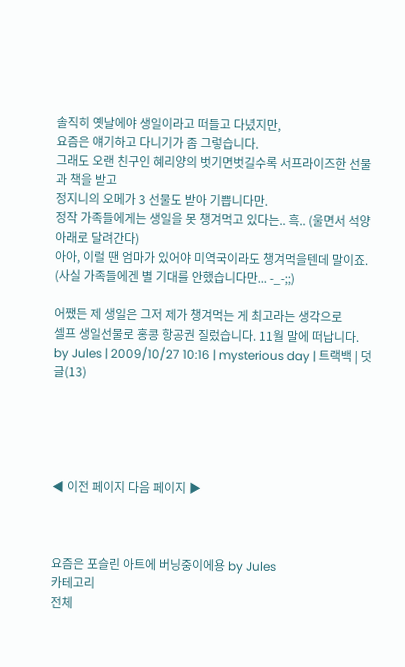솔직히 옛날에야 생일이라고 떠들고 다녔지만,
요즘은 얘기하고 다니기가 좀 그렇습니다.
그래도 오랜 친구인 혜리양의 벗기면벗길수록 서프라이즈한 선물과 책을 받고
정지니의 오메가 3 선물도 받아 기쁩니다만.
정작 가족들에게는 생일을 못 챙겨먹고 있다는.. 흑.. (울면서 석양 아래로 달려간다)
아아, 이럴 땐 엄마가 있어야 미역국이라도 챙겨먹을텐데 말이죠.
(사실 가족들에겐 별 기대를 안했습니다만... -_-;;)

어쨌든 제 생일은 그저 제가 챙겨먹는 게 최고라는 생각으로
셀프 생일선물로 홍콩 항공권 질렀습니다. 11월 말에 떠납니다.
by Jules | 2009/10/27 10:16 | mysterious day | 트랙백 | 덧글(13)





◀ 이전 페이지 다음 페이지 ▶



요즘은 포슬린 아트에 버닝중이에용 by Jules
카테고리
전체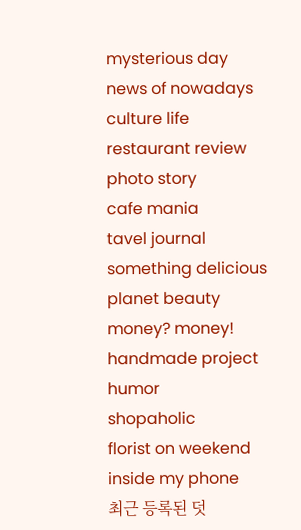mysterious day
news of nowadays
culture life
restaurant review
photo story
cafe mania
tavel journal
something delicious
planet beauty
money? money!
handmade project
humor
shopaholic
florist on weekend
inside my phone
최근 등록된 덧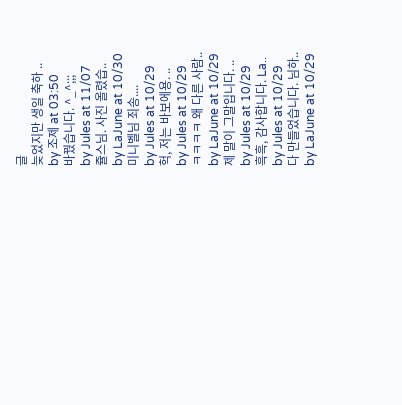글
늦었지만 생일 축하 ..
by 조제 at 03:50
바꿨습니다. ^_^;;;
by Jules at 11/07
쥴스님. 사진 올렸습..
by LaJune at 10/30
미니벨님 죄송....
by Jules at 10/29
헉, 저는 바보에용. ..
by Jules at 10/29
ㅋㅋㅋㅋ 왜 다른 사람..
by LaJune at 10/29
제 말이 그말입니다. ..
by Jules at 10/29
흑흑, 감사합니다. La..
by Jules at 10/29
다 만들었습니다. 님하..
by LaJune at 10/29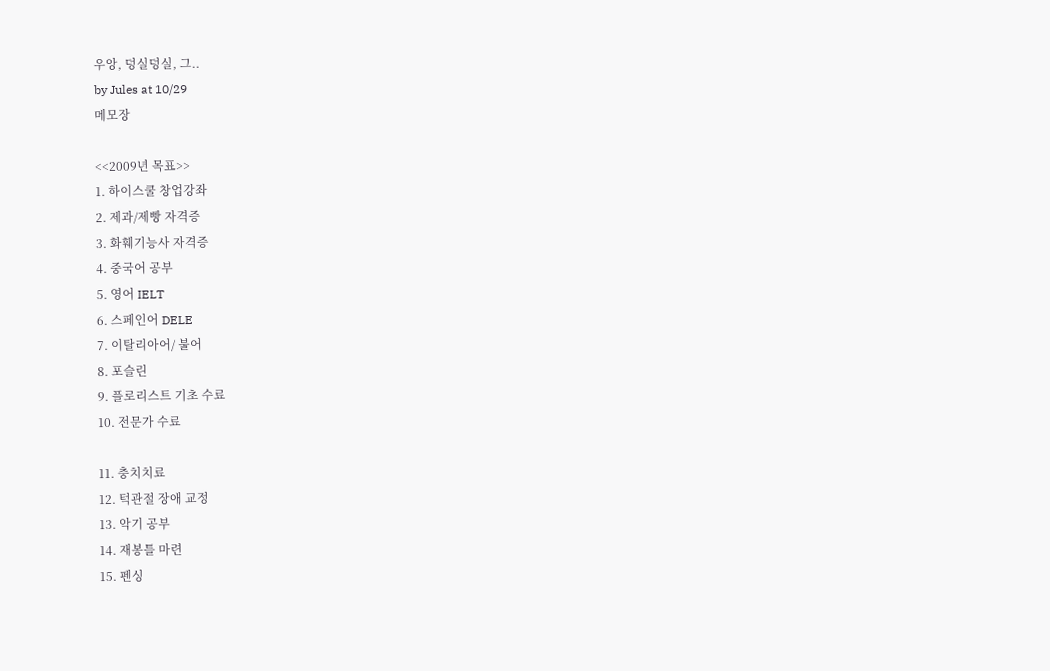우앙, 덩실덩실, 그..
by Jules at 10/29
메모장

<<2009년 목표>>
1. 하이스쿨 창업강좌
2. 제과/제빵 자격증
3. 화훼기능사 자격증
4. 중국어 공부
5. 영어 IELT
6. 스페인어 DELE
7. 이탈리아어/ 불어
8. 포슬린
9. 플로리스트 기초 수료
10. 전문가 수료

11. 충치치료
12. 턱관절 장애 교정
13. 악기 공부
14. 재봉틀 마련
15. 펜싱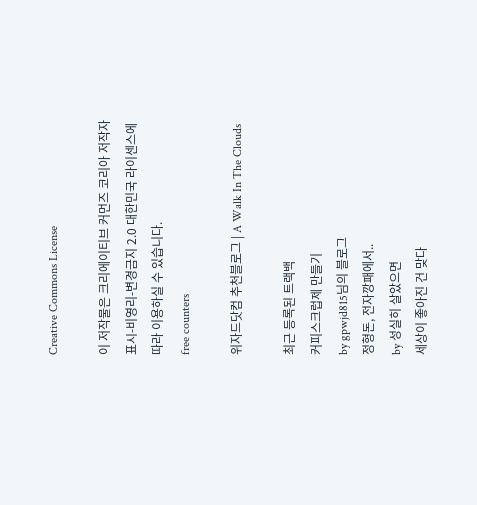Creative Commons License

이 저작물은 크리에이티브 커먼즈 코리아 저작자표시-비영리-변경금지 2.0 대한민국 라이센스에 따라 이용하실 수 있습니다.
free counters

위자드닷컴 추천블로그 | A Walk In The Clouds

최근 등록된 트랙백
커피스크럽제 만들기
by gpwjd815님의 블로그
정형돈, 전자깡패에서..
by 성실히 살았으면
세상이 좋아진 건 맞다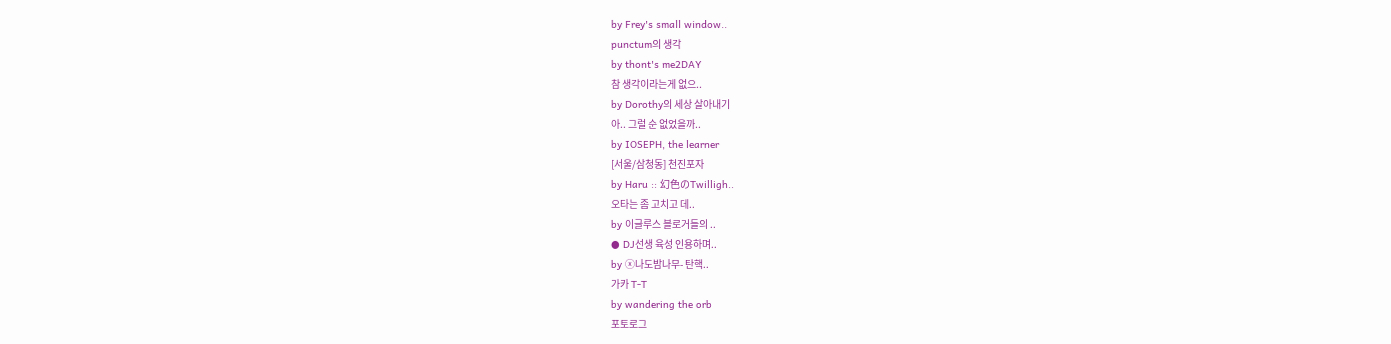by Frey's small window..
punctum의 생각
by thont's me2DAY
참 생각이라는게 없으..
by Dorothy의 세상 살아내기
아.. 그럴 순 없었을까..
by IOSEPH, the learner
[서울/삼청동] 천진포자
by Haru :: 幻色のTwilligh..
오타는 좀 고치고 데..
by 이글루스 블로거들의 ..
● DJ선생 육성 인용하며..
by ⓧ나도밤나무- 탄핵..
가카 T-T
by wandering the orb
포토로그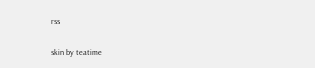rss

skin by teatime